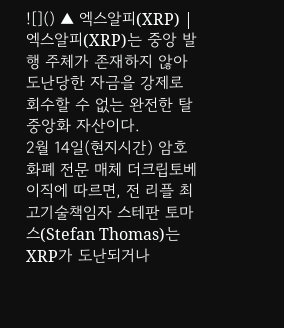![]() ▲ 엑스알피(XRP) |
엑스알피(XRP)는 중앙 발행 주체가 존재하지 않아 도난당한 자금을 강제로 회수할 수 없는 완전한 탈중앙화 자산이다.
2월 14일(현지시간) 암호화폐 전문 매체 더크립토베이직에 따르면, 전 리플 최고기술책임자 스테판 토마스(Stefan Thomas)는 XRP가 도난되거나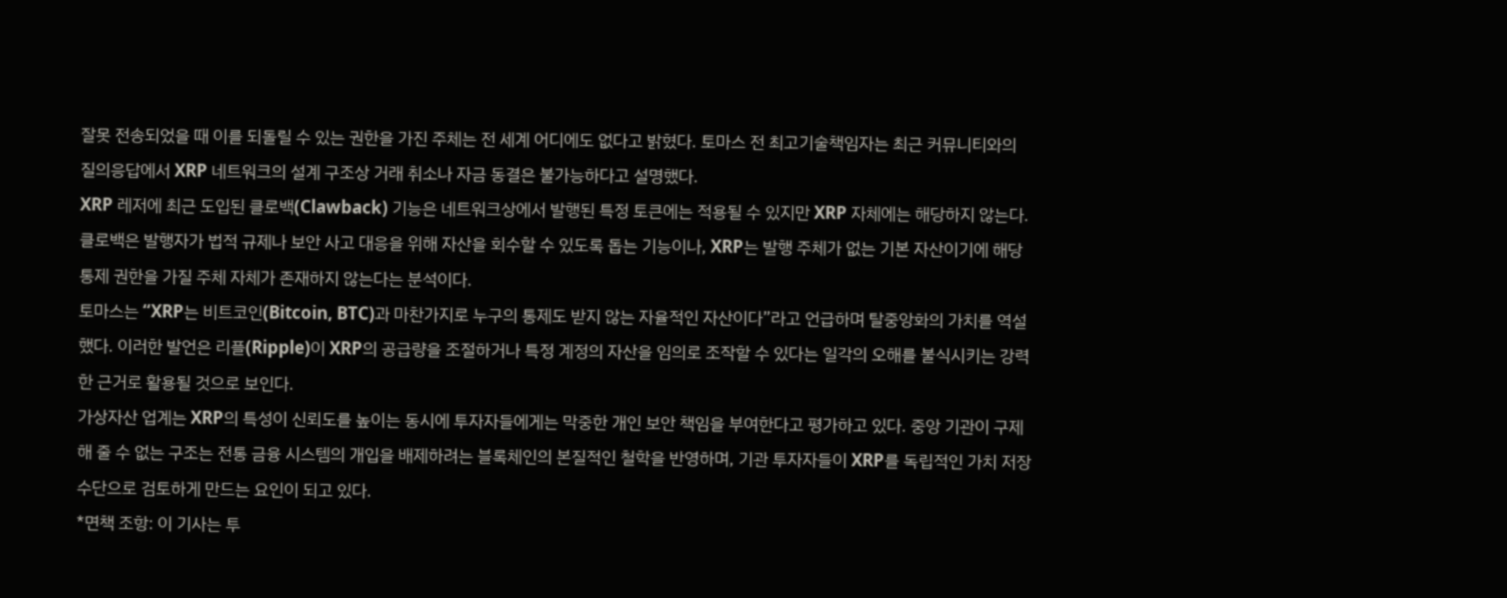잘못 전송되었을 때 이를 되돌릴 수 있는 권한을 가진 주체는 전 세계 어디에도 없다고 밝혔다. 토마스 전 최고기술책임자는 최근 커뮤니티와의 질의응답에서 XRP 네트워크의 설계 구조상 거래 취소나 자금 동결은 불가능하다고 설명했다.
XRP 레저에 최근 도입된 클로백(Clawback) 기능은 네트워크상에서 발행된 특정 토큰에는 적용될 수 있지만 XRP 자체에는 해당하지 않는다. 클로백은 발행자가 법적 규제나 보안 사고 대응을 위해 자산을 회수할 수 있도록 돕는 기능이나, XRP는 발행 주체가 없는 기본 자산이기에 해당 통제 권한을 가질 주체 자체가 존재하지 않는다는 분석이다.
토마스는 “XRP는 비트코인(Bitcoin, BTC)과 마찬가지로 누구의 통제도 받지 않는 자율적인 자산이다”라고 언급하며 탈중앙화의 가치를 역설했다. 이러한 발언은 리플(Ripple)이 XRP의 공급량을 조절하거나 특정 계정의 자산을 임의로 조작할 수 있다는 일각의 오해를 불식시키는 강력한 근거로 활용될 것으로 보인다.
가상자산 업계는 XRP의 특성이 신뢰도를 높이는 동시에 투자자들에게는 막중한 개인 보안 책임을 부여한다고 평가하고 있다. 중앙 기관이 구제해 줄 수 없는 구조는 전통 금융 시스템의 개입을 배제하려는 블록체인의 본질적인 철학을 반영하며, 기관 투자자들이 XRP를 독립적인 가치 저장 수단으로 검토하게 만드는 요인이 되고 있다.
*면책 조항: 이 기사는 투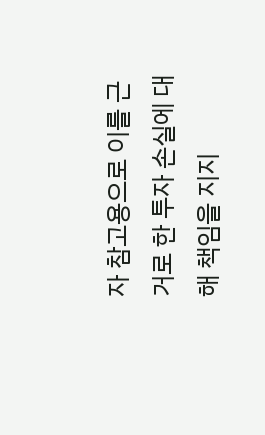자 참고용으로 이를 근거로 한 투자 손실에 대해 책임을 지지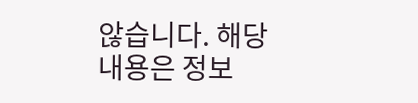않습니다. 해당 내용은 정보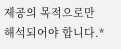제공의 목적으로만 해석되어야 합니다.*